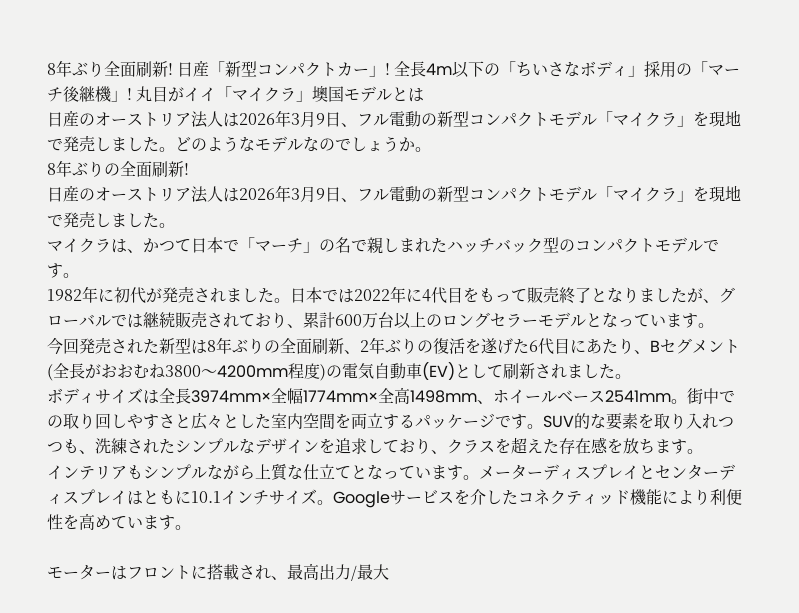8年ぶり全面刷新! 日産「新型コンパクトカー」! 全長4m以下の「ちいさなボディ」採用の「マーチ後継機」! 丸目がイイ「マイクラ」墺国モデルとは
日産のオーストリア法人は2026年3月9日、フル電動の新型コンパクトモデル「マイクラ」を現地で発売しました。どのようなモデルなのでしょうか。
8年ぶりの全面刷新!
日産のオーストリア法人は2026年3月9日、フル電動の新型コンパクトモデル「マイクラ」を現地で発売しました。
マイクラは、かつて日本で「マーチ」の名で親しまれたハッチバック型のコンパクトモデルです。
1982年に初代が発売されました。日本では2022年に4代目をもって販売終了となりましたが、グローバルでは継続販売されており、累計600万台以上のロングセラーモデルとなっています。
今回発売された新型は8年ぶりの全面刷新、2年ぶりの復活を遂げた6代目にあたり、Bセグメント(全長がおおむね3800〜4200mm程度)の電気自動車(EV)として刷新されました。
ボディサイズは全長3974mm×全幅1774mm×全高1498mm、ホイールベース2541mm。街中での取り回しやすさと広々とした室内空間を両立するパッケージです。SUV的な要素を取り入れつつも、洗練されたシンプルなデザインを追求しており、クラスを超えた存在感を放ちます。
インテリアもシンプルながら上質な仕立てとなっています。メーターディスプレイとセンターディスプレイはともに10.1インチサイズ。Googleサービスを介したコネクティッド機能により利便性を高めています。

モーターはフロントに搭載され、最高出力/最大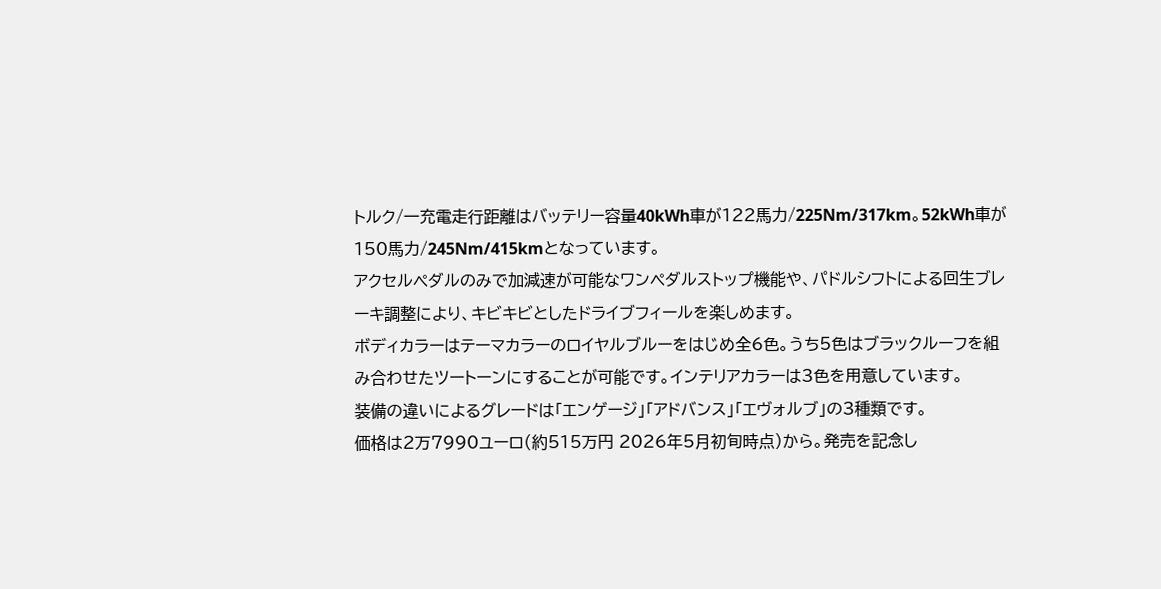トルク/一充電走行距離はバッテリー容量40kWh車が122馬力/225Nm/317km。52kWh車が150馬力/245Nm/415kmとなっています。
アクセルペダルのみで加減速が可能なワンペダルストップ機能や、パドルシフトによる回生ブレーキ調整により、キビキビとしたドライブフィールを楽しめます。
ボディカラーはテーマカラーのロイヤルブルーをはじめ全6色。うち5色はブラックルーフを組み合わせたツートーンにすることが可能です。インテリアカラーは3色を用意しています。
装備の違いによるグレードは「エンゲージ」「アドバンス」「エヴォルブ」の3種類です。
価格は2万7990ユーロ(約515万円 2026年5月初旬時点)から。発売を記念し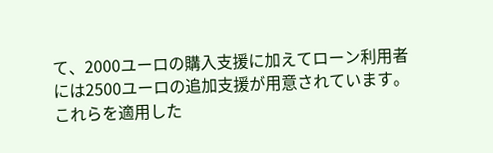て、2000ユーロの購入支援に加えてローン利用者には2500ユーロの追加支援が用意されています。
これらを適用した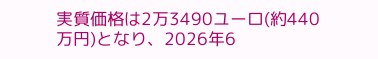実質価格は2万3490ユーロ(約440万円)となり、2026年6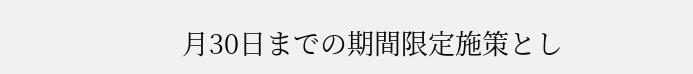月30日までの期間限定施策とし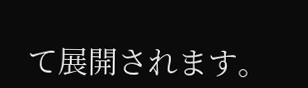て展開されます。